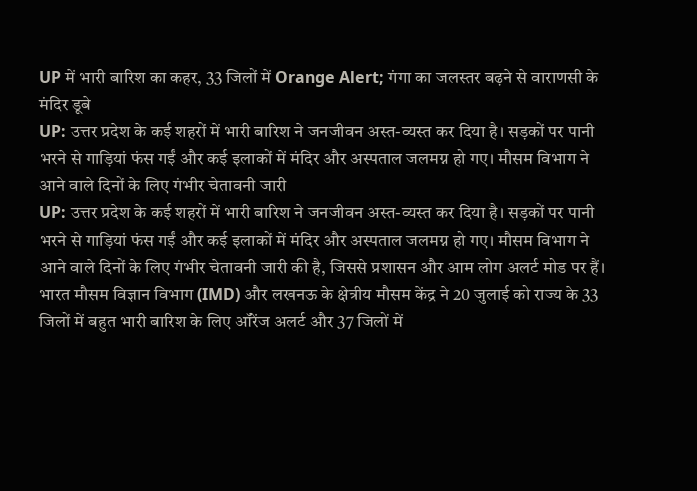UP में भारी बारिश का कहर, 33 जिलों में Orange Alert; गंगा का जलस्तर बढ़ने से वाराणसी के मंदिर डूबे
UP: उत्तर प्रदेश के कई शहरों में भारी बारिश ने जनजीवन अस्त-व्यस्त कर दिया है। सड़कों पर पानी भरने से गाड़ियां फंस गईं और कई इलाकों में मंदिर और अस्पताल जलमग्न हो गए। मौसम विभाग ने आने वाले दिनों के लिए गंभीर चेतावनी जारी
UP: उत्तर प्रदेश के कई शहरों में भारी बारिश ने जनजीवन अस्त-व्यस्त कर दिया है। सड़कों पर पानी भरने से गाड़ियां फंस गईं और कई इलाकों में मंदिर और अस्पताल जलमग्न हो गए। मौसम विभाग ने आने वाले दिनों के लिए गंभीर चेतावनी जारी की है, जिससे प्रशासन और आम लोग अलर्ट मोड पर हैं।
भारत मौसम विज्ञान विभाग (IMD) और लखनऊ के क्षेत्रीय मौसम केंद्र ने 20 जुलाई को राज्य के 33 जिलों में बहुत भारी बारिश के लिए ऑरेंज अलर्ट और 37 जिलों में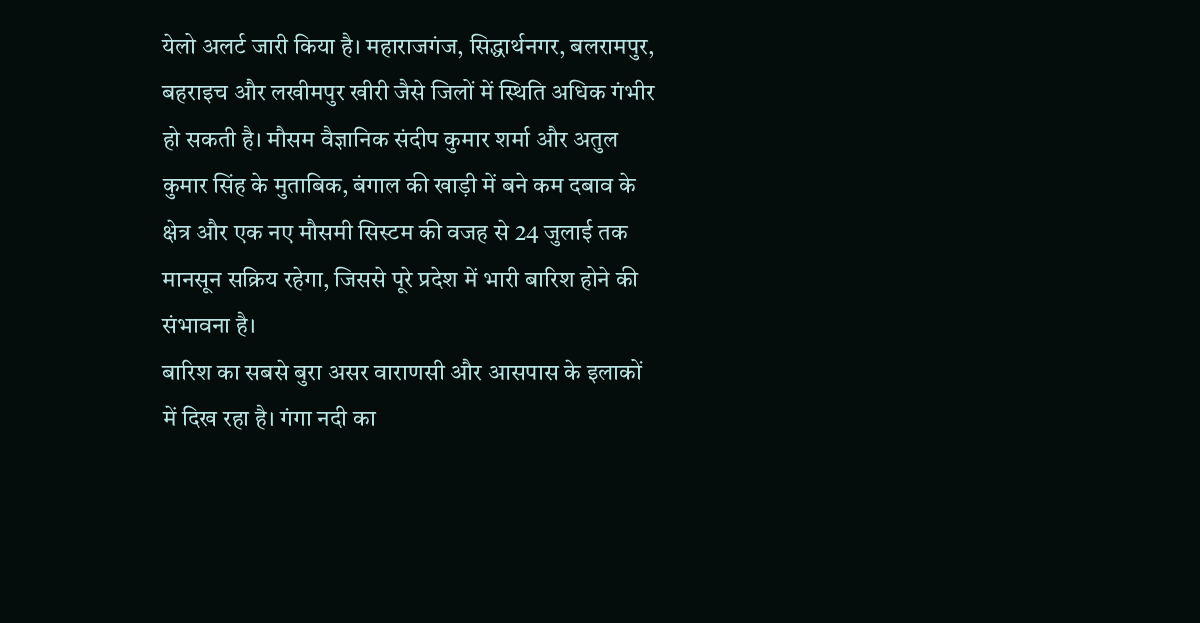येलो अलर्ट जारी किया है। महाराजगंज, सिद्धार्थनगर, बलरामपुर, बहराइच और लखीमपुर खीरी जैसे जिलों में स्थिति अधिक गंभीर हो सकती है। मौसम वैज्ञानिक संदीप कुमार शर्मा और अतुल कुमार सिंह के मुताबिक, बंगाल की खाड़ी में बने कम दबाव के क्षेत्र और एक नए मौसमी सिस्टम की वजह से 24 जुलाई तक मानसून सक्रिय रहेगा, जिससे पूरे प्रदेश में भारी बारिश होने की संभावना है।
बारिश का सबसे बुरा असर वाराणसी और आसपास के इलाकों में दिख रहा है। गंगा नदी का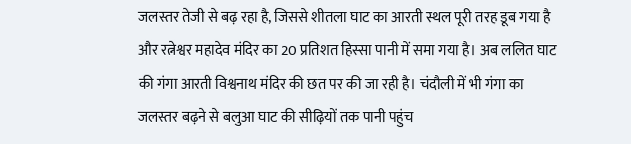जलस्तर तेजी से बढ़ रहा है, जिससे शीतला घाट का आरती स्थल पूरी तरह डूब गया है और रत्नेश्वर महादेव मंदिर का 20 प्रतिशत हिस्सा पानी में समा गया है। अब ललित घाट की गंगा आरती विश्वनाथ मंदिर की छत पर की जा रही है। चंदौली में भी गंगा का जलस्तर बढ़ने से बलुआ घाट की सीढ़ियों तक पानी पहुंच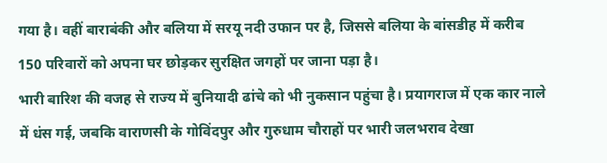गया है। वहीं बाराबंकी और बलिया में सरयू नदी उफान पर है, जिससे बलिया के बांसडीह में करीब 150 परिवारों को अपना घर छोड़कर सुरक्षित जगहों पर जाना पड़ा है।
भारी बारिश की वजह से राज्य में बुनियादी ढांचे को भी नुकसान पहुंचा है। प्रयागराज में एक कार नाले में धंस गई, जबकि वाराणसी के गोविंदपुर और गुरुधाम चौराहों पर भारी जलभराव देखा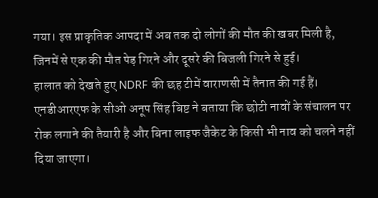गया। इस प्राकृतिक आपदा में अब तक दो लोगों की मौत की खबर मिली है, जिनमें से एक की मौत पेड़ गिरने और दूसरे की बिजली गिरने से हुई।
हालात को देखते हुए NDRF की छह टीमें वाराणसी में तैनात की गई हैं। एनडीआरएफ के सीओ अनूप सिंह बिष्ट ने बताया कि छोटी नावों के संचालन पर रोक लगाने की तैयारी है और बिना लाइफ जैकेट के किसी भी नाव को चलने नहीं दिया जाएगा।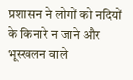प्रशासन ने लोगों को नदियों के किनारे न जाने और भूस्खलन वाले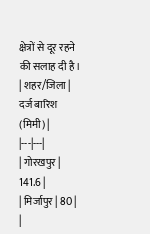क्षेत्रों से दूर रहने की सलाह दी है।
| शहर/जिला | दर्ज बारिश (मिमी) |
|---|---|
| गोरखपुर | 141.6 |
| मिर्जापुर | 80 |
|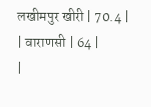लखीमपुर खीरी | 70.4 |
| वाराणसी | 64 |
|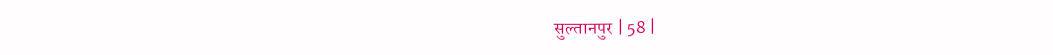सुल्तानपुर | 58 |